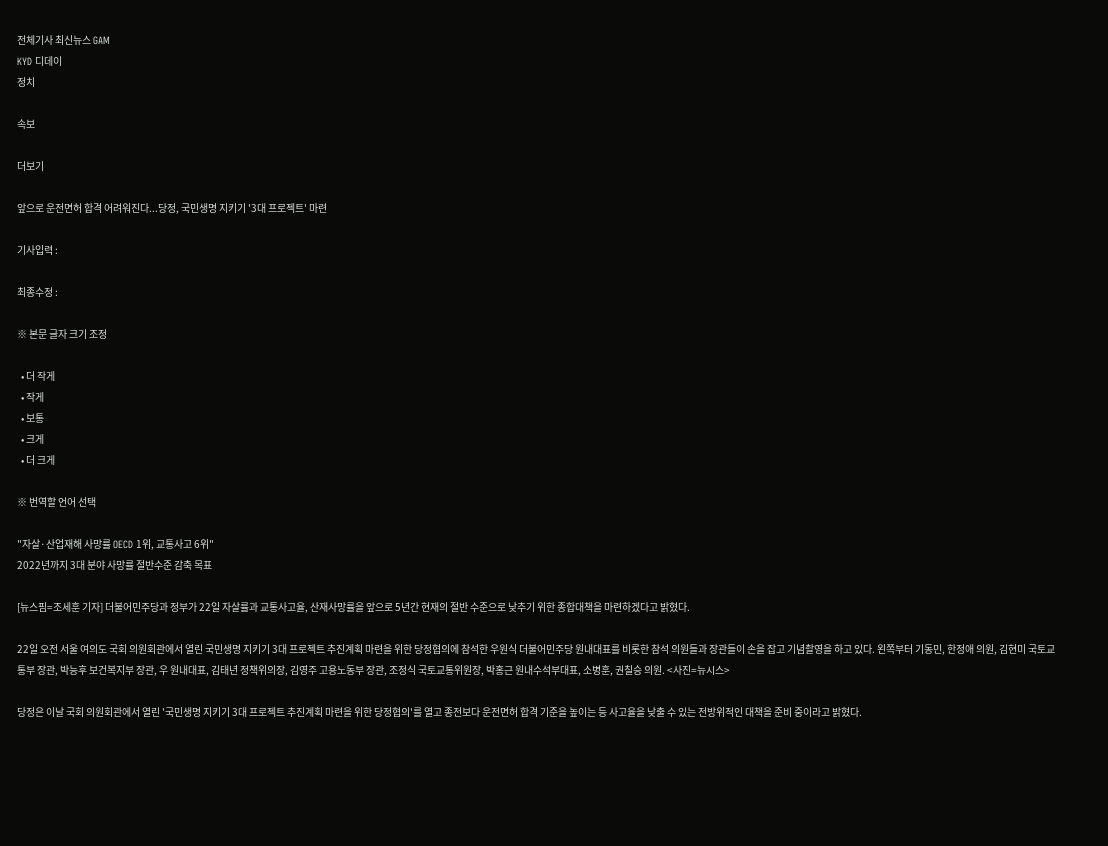전체기사 최신뉴스 GAM
KYD 디데이
정치

속보

더보기

앞으로 운전면허 합격 어려워진다...당정, 국민생명 지키기 '3대 프로젝트' 마련

기사입력 :

최종수정 :

※ 본문 글자 크기 조정

  • 더 작게
  • 작게
  • 보통
  • 크게
  • 더 크게

※ 번역할 언어 선택

"자살·산업재해 사망률 OECD 1위, 교통사고 6위"
2022년까지 3대 분야 사망률 절반수준 감축 목표

[뉴스핌=조세훈 기자] 더불어민주당과 정부가 22일 자살률과 교통사고율, 산재사망률을 앞으로 5년간 현재의 절반 수준으로 낮추기 위한 종합대책을 마련하겠다고 밝혔다.

22일 오전 서울 여의도 국회 의원회관에서 열린 국민생명 지키기 3대 프로젝트 추진계획 마련을 위한 당정협의에 참석한 우원식 더불어민주당 원내대표를 비롯한 참석 의원들과 장관들이 손을 잡고 기념촬영을 하고 있다. 왼쪽부터 기동민, 한정애 의원, 김현미 국토교통부 장관, 박능후 보건복지부 장관, 우 원내대표, 김태년 정책위의장, 김영주 고용노동부 장관, 조정식 국토교통위원장, 박홍근 원내수석부대표, 소병훈, 권칠승 의원. <사진=뉴시스>

당정은 이날 국회 의원회관에서 열린 '국민생명 지키기 3대 프로젝트 추진계획 마련을 위한 당정협의'를 열고 종전보다 운전면허 합격 기준을 높이는 등 사고율을 낮출 수 있는 전방위적인 대책을 준비 중이라고 밝혔다.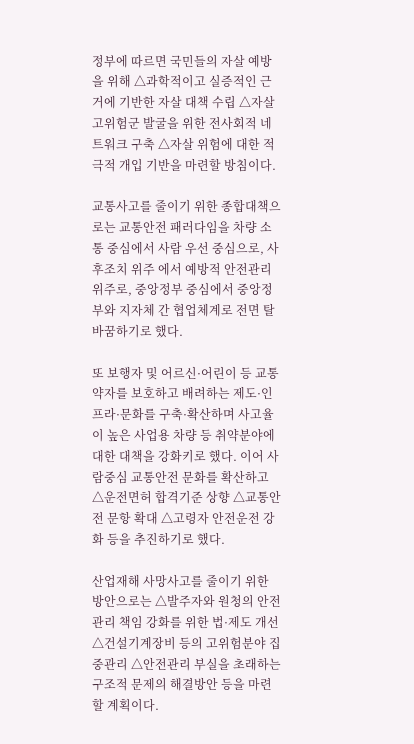정부에 따르면 국민들의 자살 예방을 위해 △과학적이고 실증적인 근거에 기반한 자살 대책 수립 △자살 고위험군 발굴을 위한 전사회적 네트워크 구축 △자살 위험에 대한 적극적 개입 기반을 마련할 방침이다.

교통사고를 줄이기 위한 종합대책으로는 교통안전 패러다임을 차량 소통 중심에서 사람 우선 중심으로, 사후조치 위주 에서 예방적 안전관리 위주로, 중앙정부 중심에서 중앙정부와 지자체 간 협업체계로 전면 탈바꿈하기로 했다.

또 보행자 및 어르신·어린이 등 교통약자를 보호하고 배려하는 제도·인프라·문화를 구축·확산하며 사고율이 높은 사업용 차량 등 취약분야에 대한 대책을 강화키로 했다. 이어 사람중심 교통안전 문화를 확산하고 △운전면허 합격기준 상향 △교통안전 문항 확대 △고령자 안전운전 강화 등을 추진하기로 했다.

산업재해 사망사고를 줄이기 위한 방안으로는 △발주자와 원청의 안전관리 책임 강화를 위한 법·제도 개선 △건설기계장비 등의 고위험분야 집중관리 △안전관리 부실을 초래하는 구조적 문제의 해결방안 등을 마련할 계획이다.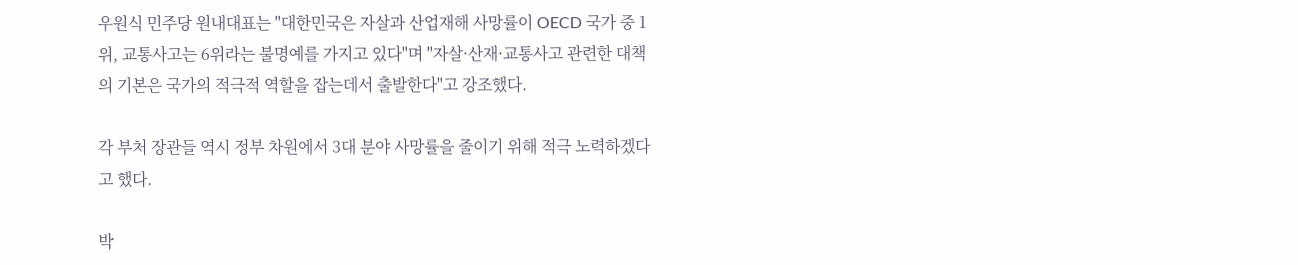우원식 민주당 원내대표는 "대한민국은 자살과 산업재해 사망률이 OECD 국가 중 1위, 교통사고는 6위라는 불명예를 가지고 있다"며 "자살·산재·교통사고 관련한 대책의 기본은 국가의 적극적 역할을 잡는데서 출발한다"고 강조했다.

각 부처 장관들 역시 정부 차원에서 3대 분야 사망률을 줄이기 위해 적극 노력하겠다고 했다.

박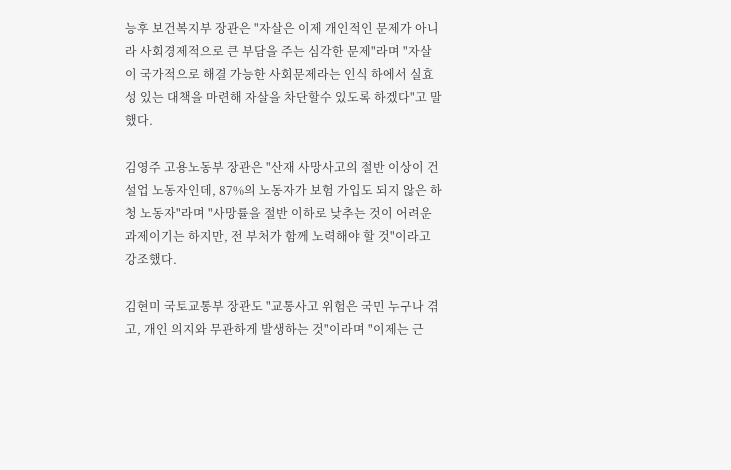능후 보건복지부 장관은 "자살은 이제 개인적인 문제가 아니라 사회경제적으로 큰 부담을 주는 심각한 문제"라며 "자살이 국가적으로 해결 가능한 사회문제라는 인식 하에서 실효성 있는 대책을 마련해 자살을 차단할수 있도록 하겠다"고 말했다.

김영주 고용노동부 장관은 "산재 사망사고의 절반 이상이 건설업 노동자인데, 87%의 노동자가 보험 가입도 되지 않은 하청 노동자"라며 "사망률을 절반 이하로 낮추는 것이 어려운 과제이기는 하지만, 전 부처가 함께 노력해야 할 것"이라고 강조했다.

김현미 국토교통부 장관도 "교통사고 위험은 국민 누구나 겪고, 개인 의지와 무관하게 발생하는 것"이라며 "이제는 근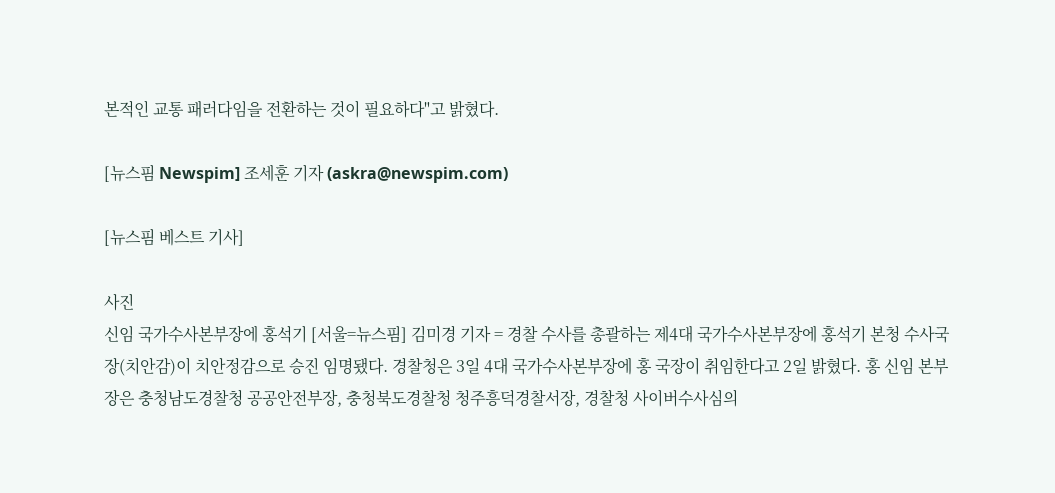본적인 교통 패러다임을 전환하는 것이 필요하다"고 밝혔다.

[뉴스핌 Newspim] 조세훈 기자 (askra@newspim.com)

[뉴스핌 베스트 기사]

사진
신임 국가수사본부장에 홍석기 [서울=뉴스핌] 김미경 기자 = 경찰 수사를 총괄하는 제4대 국가수사본부장에 홍석기 본청 수사국장(치안감)이 치안정감으로 승진 임명됐다. 경찰청은 3일 4대 국가수사본부장에 홍 국장이 취임한다고 2일 밝혔다. 홍 신임 본부장은 충청남도경찰청 공공안전부장, 충청북도경찰청 청주흥덕경찰서장, 경찰청 사이버수사심의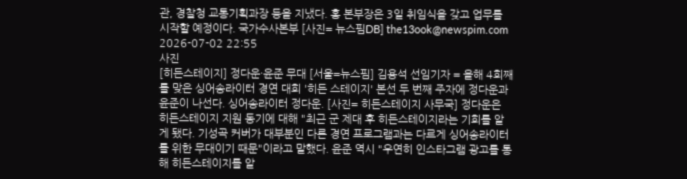관, 경찰청 교통기획과장 등을 지냈다. 홍 본부장은 3일 취임식을 갖고 업무를 시작할 예정이다. 국가수사본부 [사진= 뉴스핌DB] the13ook@newspim.com 2026-07-02 22:55
사진
[히든스테이지] 정다운·윤준 무대 [서울=뉴스핌] 김용석 선임기자 = 올해 4회째를 맞은 싱어송라이터 경연 대회 '히든 스테이지' 본선 두 번째 주자에 정다운과 윤준이 나선다. 싱어송라이터 정다운. [사진= 히든스테이지 사무국] 정다운은 히든스테이지 지원 동기에 대해 "최근 군 제대 후 히든스테이지라는 기회를 알게 됐다. 기성곡 커버가 대부분인 다른 경연 프로그램과는 다르게 싱어송라이터를 위한 무대이기 때문"이라고 말했다. 윤준 역시 "우연히 인스타그램 광고를 통해 히든스테이지를 알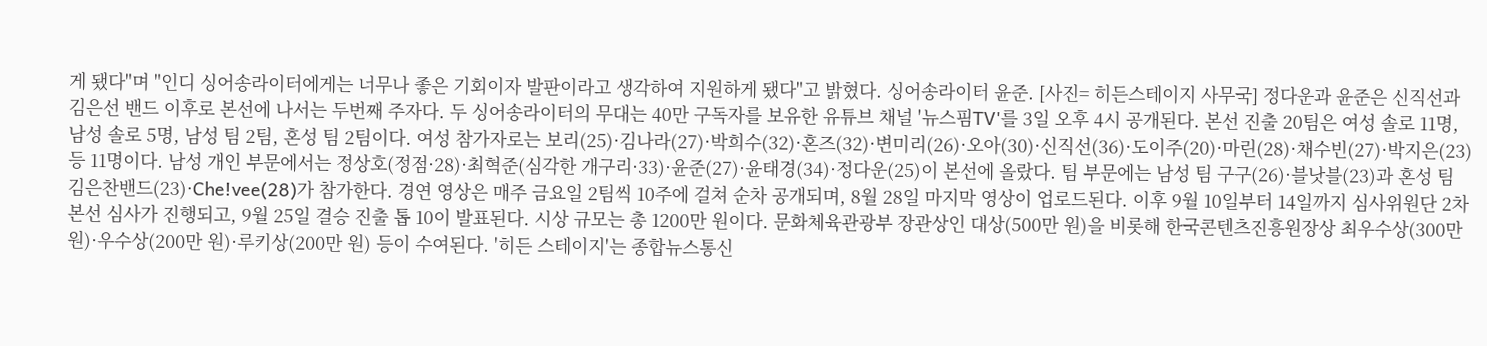게 됐다"며 "인디 싱어송라이터에게는 너무나 좋은 기회이자 발판이라고 생각하여 지원하게 됐다"고 밝혔다. 싱어송라이터 윤준. [사진= 히든스테이지 사무국] 정다운과 윤준은 신직선과 김은선 밴드 이후로 본선에 나서는 두번째 주자다. 두 싱어송라이터의 무대는 40만 구독자를 보유한 유튜브 채널 '뉴스핌TV'를 3일 오후 4시 공개된다. 본선 진출 20팀은 여성 솔로 11명, 남성 솔로 5명, 남성 팀 2팀, 혼성 팀 2팀이다. 여성 참가자로는 보리(25)·김나라(27)·박희수(32)·혼즈(32)·변미리(26)·오아(30)·신직선(36)·도이주(20)·마린(28)·채수빈(27)·박지은(23) 등 11명이다. 남성 개인 부문에서는 정상호(정점·28)·최혁준(심각한 개구리·33)·윤준(27)·윤태경(34)·정다운(25)이 본선에 올랐다. 팀 부문에는 남성 팀 구구(26)·블낫블(23)과 혼성 팀 김은찬밴드(23)·Che!vee(28)가 참가한다. 경연 영상은 매주 금요일 2팀씩 10주에 걸쳐 순차 공개되며, 8월 28일 마지막 영상이 업로드된다. 이후 9월 10일부터 14일까지 심사위원단 2차 본선 심사가 진행되고, 9월 25일 결승 진출 톱 10이 발표된다. 시상 규모는 총 1200만 원이다. 문화체육관광부 장관상인 대상(500만 원)을 비롯해 한국콘텐츠진흥원장상 최우수상(300만 원)·우수상(200만 원)·루키상(200만 원) 등이 수여된다. '히든 스테이지'는 종합뉴스통신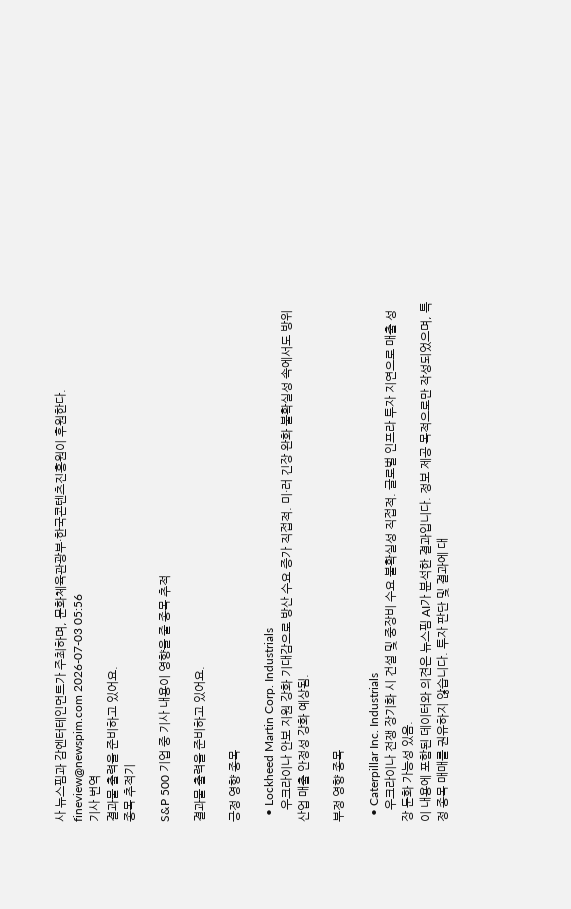사 뉴스핌과 감엔터테인먼트가 주최하며, 문화체육관광부·한국콘텐츠진흥원이 후원한다. fineview@newspim.com 2026-07-03 05:56
기사 번역
결과물 출력을 준비하고 있어요.
종목 추적기

S&P 500 기업 중 기사 내용이 영향을 줄 종목 추적

결과물 출력을 준비하고 있어요.

긍정 영향 종목

  • Lockheed Martin Corp. Industrials
    우크라이나 안보 지원 강화 기대감으로 방산 수요 증가 직접적. 미·러 긴장 완화 불확실성 속에서도 방위산업 매출 안정성 강화 예상됨.

부정 영향 종목

  • Caterpillar Inc. Industrials
    우크라이나 전쟁 장기화 시 건설 및 중장비 수요 불확실성 직접적. 글로벌 인프라 투자 지연으로 매출 성장 둔화 가능성 있음.
이 내용에 포함된 데이터와 의견은 뉴스핌 AI가 분석한 결과입니다. 정보 제공 목적으로만 작성되었으며, 특정 종목 매매를 권유하지 않습니다. 투자 판단 및 결과에 대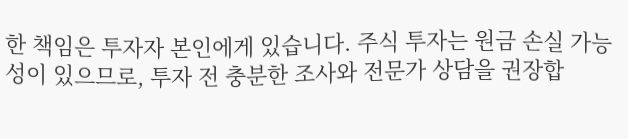한 책임은 투자자 본인에게 있습니다. 주식 투자는 원금 손실 가능성이 있으므로, 투자 전 충분한 조사와 전문가 상담을 권장합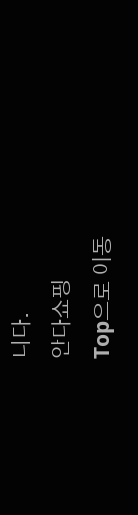니다.
안다쇼핑
Top으로 이동